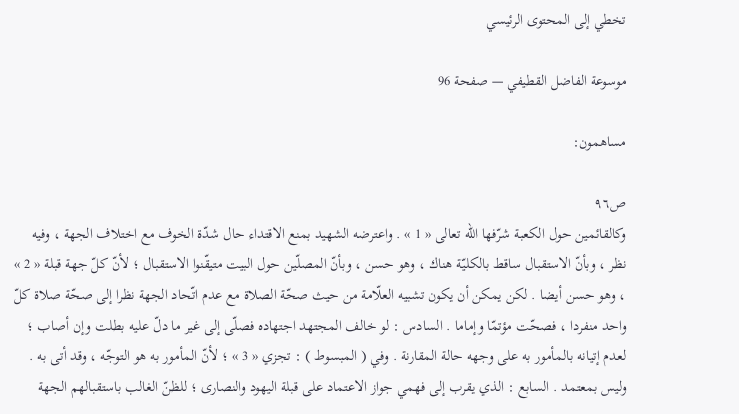تخطي إلى المحتوى الرئيسي

موسوعة الفاضل القطيفي — صفحة 96

مساهمون:

ص٩٦
وكالقائمين حول الكعبة شرّفها اللّه تعالى « 1 » . واعترضه الشهيد بمنع الاقتداء حال شدّة الخوف مع اختلاف الجهة ، وفيه نظر ، وبأنّ الاستقبال ساقط بالكليّة هناك ، وهو حسن ، وبأنّ المصلّين حول البيت متيقّنوا الاستقبال ؛ لأنّ كلّ جهة قبلة « 2 » ، وهو حسن أيضا . لكن يمكن أن يكون تشبيه العلّامة من حيث صحّة الصلاة مع عدم اتّحاد الجهة نظرا إلى صحّة صلاة كلّ واحد منفردا ، فصحّت مؤتمّا وإماما . السادس : لو خالف المجتهد اجتهاده فصلّى إلى غير ما دلّ عليه بطلت وإن أصاب ؛ لعدم إتيانه بالمأمور به على وجهه حالة المقارنة . وفي ( المبسوط ) : تجزي « 3 » ؛ لأنّ المأمور به هو التوجّه ، وقد أتى به . وليس بمعتمد . السابع : الذي يقرب إلى فهمي جواز الاعتماد على قبلة اليهود والنصارى ؛ للظنّ الغالب باستقبالهم الجهة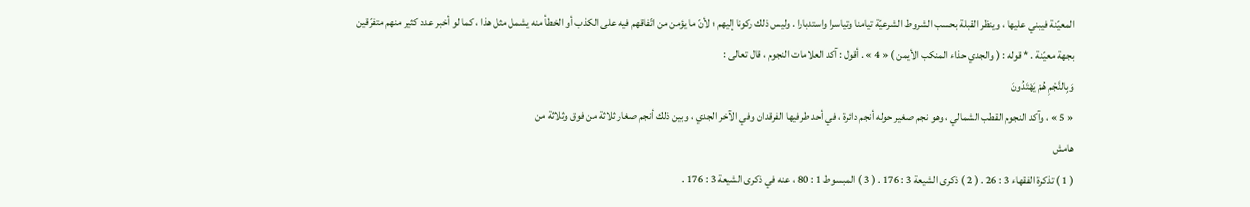المعيّنة فيبني عليها ، وينظر القبلة بحسب الشروط الشرعيّة تيامنا وتياسرا واستدبارا . وليس ذلك ركونا إليهم ؛ لأنّ ما يؤمن من اتّفاقهم فيه على الكذب أو الخطأ منه يشمل مثل هذا ، كما لو أخبر عدد كثير منهم متفرّقين بجهة معيّنة . * قوله : ( والجدي حذاء المنكب الأيمن ) « 4 » . أقول : آكد العلامات النجوم ، قال تعالى :
وَبِالنَّجْمِ هُمْ يَهْتَدُونَ
« 5 » ، وآكد النجوم القطب الشمالي ، وهو نجم صغير حوله أنجم دائرة ، في أحد طرفيها الفرقدان وفي الآخر الجدي ، وبين ذلك أنجم صغار ثلاثة من فوق وثلاثة من
هامش
( 1 ) تذكرة الفقهاء 3 : 26 . ( 2 ) ذكرى الشيعة 3 : 176 . ( 3 ) المبسوط 1 : 80 ، عنه في ذكرى الشيعة 3 : 176 .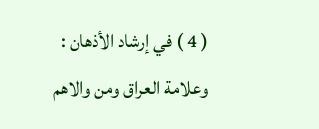( 4 ) في إرشاد الأذهان : وعلامة العراق ومن والاهم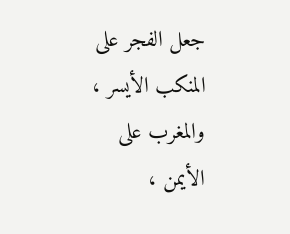جعل الفجر على المنكب الأيسر ، والمغرب على الأيمن ،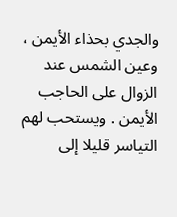والجدي بحذاء الأيمن ، وعين الشمس عند الزوال على الحاجب الأيمن . ويستحب لهم التياسر قليلا إلى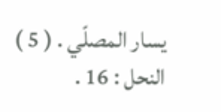يسار المصلّي . ( 5 ) النحل : 16 .